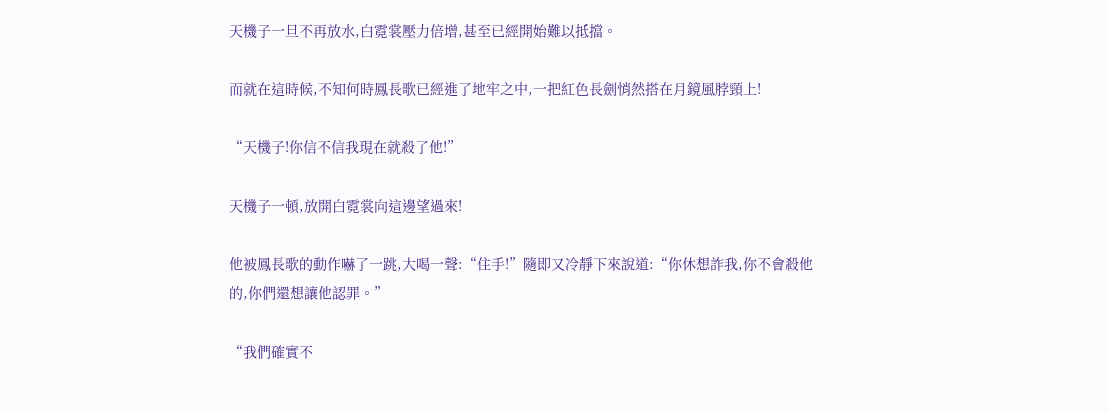天機子一旦不再放水,白霓裳壓力倍增,甚至已經開始難以抵擋。

而就在這時候,不知何時鳳長歌已經進了地牢之中,一把紅色長劍悄然搭在月鏡風脖頸上!

“天機子!你信不信我現在就殺了他!”

天機子一頓,放開白霓裳向這邊望過來!

他被鳳長歌的動作嚇了一跳,大喝一聲:“住手!”隨即又冷靜下來說道:“你休想詐我,你不會殺他的,你們還想讓他認罪。”

“我們確實不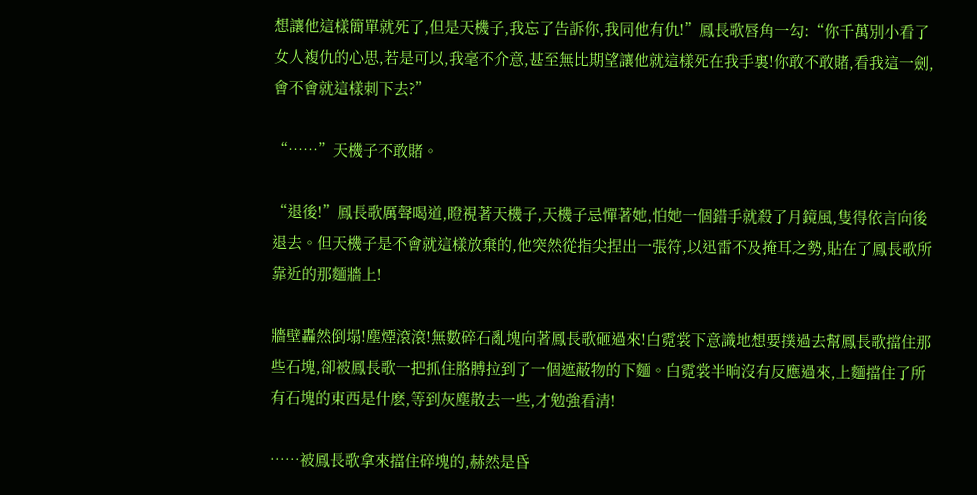想讓他這樣簡單就死了,但是天機子,我忘了告訴你,我同他有仇!”鳳長歌唇角一勾:“你千萬別小看了女人複仇的心思,若是可以,我毫不介意,甚至無比期望讓他就這樣死在我手裏!你敢不敢賭,看我這一劍,會不會就這樣刺下去?”

“……”天機子不敢賭。

“退後!”鳳長歌厲聲喝道,瞪視著天機子,天機子忌憚著她,怕她一個錯手就殺了月鏡風,隻得依言向後退去。但天機子是不會就這樣放棄的,他突然從指尖捏出一張符,以迅雷不及掩耳之勢,貼在了鳳長歌所靠近的那麵牆上!

牆壁轟然倒塌!塵煙滾滾!無數碎石亂塊向著鳳長歌砸過來!白霓裳下意識地想要撲過去幫鳳長歌擋住那些石塊,卻被鳳長歌一把抓住胳膊拉到了一個遮蔽物的下麵。白霓裳半晌沒有反應過來,上麵擋住了所有石塊的東西是什麽,等到灰塵散去一些,才勉強看清!

……被鳳長歌拿來擋住碎塊的,赫然是昏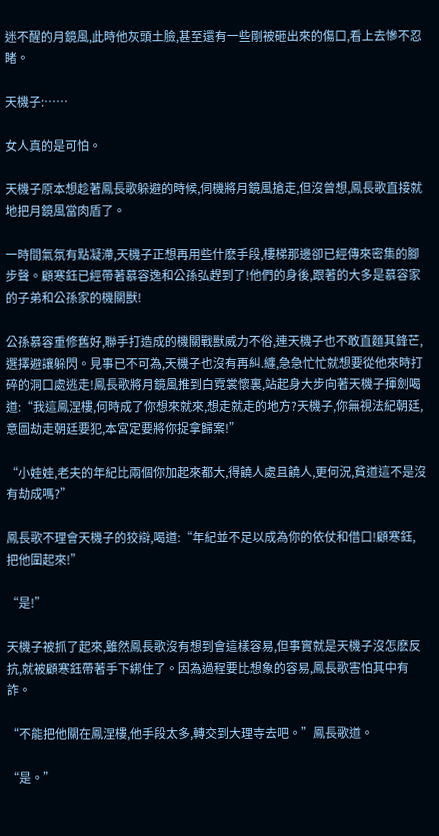迷不醒的月鏡風,此時他灰頭土臉,甚至還有一些剛被砸出來的傷口,看上去慘不忍睹。

天機子:……

女人真的是可怕。

天機子原本想趁著鳳長歌躲避的時候,伺機將月鏡風搶走,但沒曾想,鳳長歌直接就地把月鏡風當肉盾了。

一時間氣氛有點凝滯,天機子正想再用些什麽手段,樓梯那邊卻已經傳來密集的腳步聲。顧寒鈺已經帶著慕容逸和公孫弘趕到了!他們的身後,跟著的大多是慕容家的子弟和公孫家的機關獸!

公孫慕容重修舊好,聯手打造成的機關戰獸威力不俗,連天機子也不敢直麵其鋒芒,選擇避讓躲閃。見事已不可為,天機子也沒有再糾.纏,急急忙忙就想要從他來時打碎的洞口處逃走!鳳長歌將月鏡風推到白霓裳懷裏,站起身大步向著天機子揮劍喝道:“我這鳳涅樓,何時成了你想來就來,想走就走的地方?天機子,你無視法紀朝廷,意圖劫走朝廷要犯,本宮定要將你捉拿歸案!”

“小娃娃,老夫的年紀比兩個你加起來都大,得饒人處且饒人,更何況,貧道這不是沒有劫成嗎?”

鳳長歌不理會天機子的狡辯,喝道:“年紀並不足以成為你的依仗和借口!顧寒鈺,把他圍起來!”

“是!”

天機子被抓了起來,雖然鳳長歌沒有想到會這樣容易,但事實就是天機子沒怎麽反抗,就被顧寒鈺帶著手下綁住了。因為過程要比想象的容易,鳳長歌害怕其中有詐。

“不能把他關在鳳涅樓,他手段太多,轉交到大理寺去吧。”鳳長歌道。

“是。”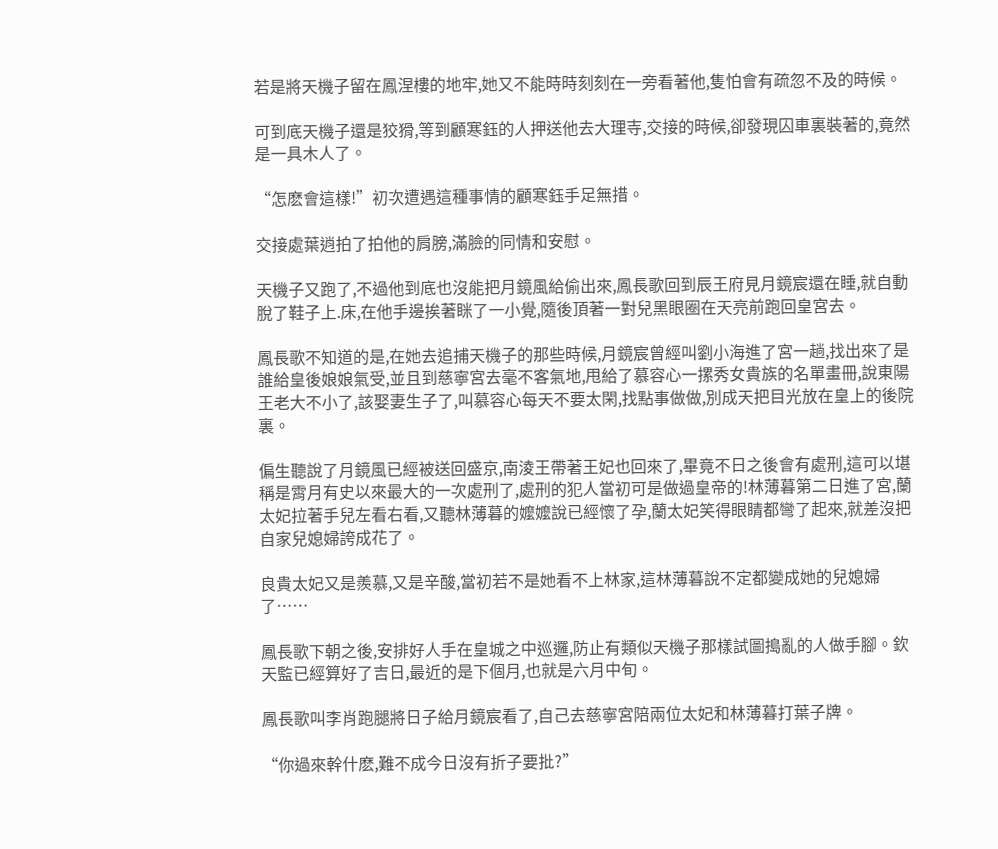若是將天機子留在鳳涅樓的地牢,她又不能時時刻刻在一旁看著他,隻怕會有疏忽不及的時候。

可到底天機子還是狡猾,等到顧寒鈺的人押送他去大理寺,交接的時候,卻發現囚車裏裝著的,竟然是一具木人了。

“怎麽會這樣!”初次遭遇這種事情的顧寒鈺手足無措。

交接處葉逍拍了拍他的肩膀,滿臉的同情和安慰。

天機子又跑了,不過他到底也沒能把月鏡風給偷出來,鳳長歌回到辰王府見月鏡宸還在睡,就自動脫了鞋子上.床,在他手邊挨著眯了一小覺,隨後頂著一對兒黑眼圈在天亮前跑回皇宮去。

鳳長歌不知道的是,在她去追捕天機子的那些時候,月鏡宸曾經叫劉小海進了宮一趟,找出來了是誰給皇後娘娘氣受,並且到慈寧宮去毫不客氣地,甩給了慕容心一摞秀女貴族的名單畫冊,說東陽王老大不小了,該娶妻生子了,叫慕容心每天不要太閑,找點事做做,別成天把目光放在皇上的後院裏。

偏生聽說了月鏡風已經被送回盛京,南淩王帶著王妃也回來了,畢竟不日之後會有處刑,這可以堪稱是霄月有史以來最大的一次處刑了,處刑的犯人當初可是做過皇帝的!林薄暮第二日進了宮,蘭太妃拉著手兒左看右看,又聽林薄暮的嬤嬤說已經懷了孕,蘭太妃笑得眼睛都彎了起來,就差沒把自家兒媳婦誇成花了。

良貴太妃又是羨慕,又是辛酸,當初若不是她看不上林家,這林薄暮說不定都變成她的兒媳婦了……

鳳長歌下朝之後,安排好人手在皇城之中巡邏,防止有類似天機子那樣試圖搗亂的人做手腳。欽天監已經算好了吉日,最近的是下個月,也就是六月中旬。

鳳長歌叫李肖跑腿將日子給月鏡宸看了,自己去慈寧宮陪兩位太妃和林薄暮打葉子牌。

“你過來幹什麽,難不成今日沒有折子要批?”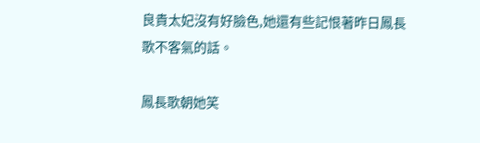良貴太妃沒有好臉色,她還有些記恨著昨日鳳長歌不客氣的話。

鳳長歌朝她笑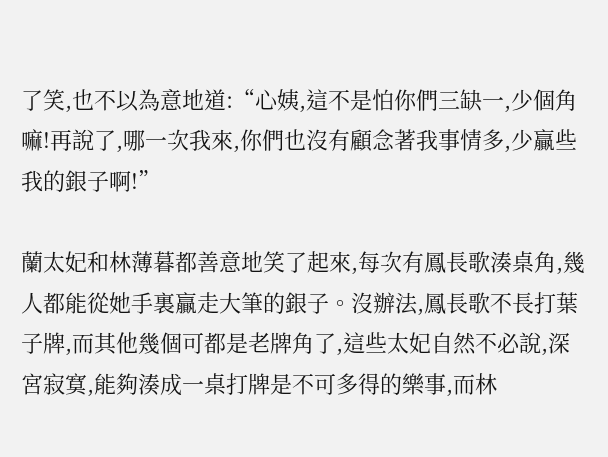了笑,也不以為意地道:“心姨,這不是怕你們三缺一,少個角嘛!再說了,哪一次我來,你們也沒有顧念著我事情多,少贏些我的銀子啊!”

蘭太妃和林薄暮都善意地笑了起來,每次有鳳長歌湊桌角,幾人都能從她手裏贏走大筆的銀子。沒辦法,鳳長歌不長打葉子牌,而其他幾個可都是老牌角了,這些太妃自然不必說,深宮寂寞,能夠湊成一桌打牌是不可多得的樂事,而林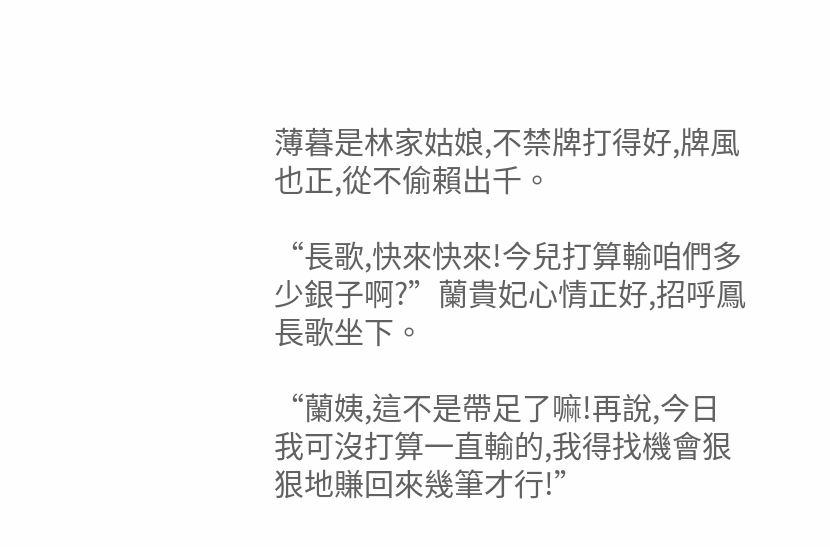薄暮是林家姑娘,不禁牌打得好,牌風也正,從不偷賴出千。

“長歌,快來快來!今兒打算輸咱們多少銀子啊?”蘭貴妃心情正好,招呼鳳長歌坐下。

“蘭姨,這不是帶足了嘛!再說,今日我可沒打算一直輸的,我得找機會狠狠地賺回來幾筆才行!”